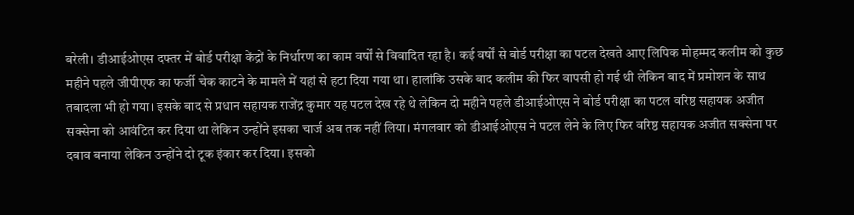बरेली। डीआईओएस दफ्तर में बोर्ड परीक्षा केंद्रों के निर्धारण का काम वर्षों से विवादित रहा है। कई वर्षों से बोर्ड परीक्षा का पटल देखते आए लिपिक मोहम्मद कलीम को कुछ महीने पहले जीपीएफ का फर्जी चेक काटने के मामले में यहां से हटा दिया गया था। हालांकि उसके बाद कलीम की फिर वापसी हो गई थी लेकिन बाद में प्रमोशन के साथ तबादला भी हो गया। इसके बाद से प्रधान सहायक राजेंद्र कुमार यह पटल देख रहे थे लेकिन दो महीने पहले डीआईओएस ने बोर्ड परीक्षा का पटल वरिष्ठ सहायक अजीत सक्सेना को आवंटित कर दिया था लेकिन उन्होंने इसका चार्ज अब तक नहीं लिया। मंगलवार को डीआईओएस ने पटल लेने के लिए फिर वरिष्ठ सहायक अजीत सक्सेना पर दबाव बनाया लेकिन उन्होंने दो टूक इंकार कर दिया। इसको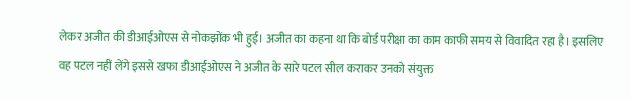लेकर अजीत की डीआईओएस से नोकझोंक भी हुई। अजीत का कहना था कि बोर्ड परीक्षा का काम काफी समय से विवादित रहा है। इसलिए वह पटल नहीं लेंगे इससे खफा डीआईओएस ने अजीत के सारे पटल सील कराकर उनको संयुक्त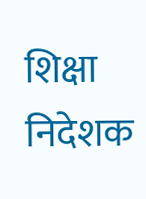शिक्षा निदेशक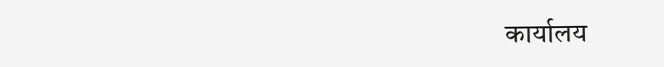कार्यालय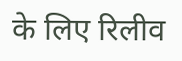के लिए रिलीव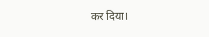कर दिया।